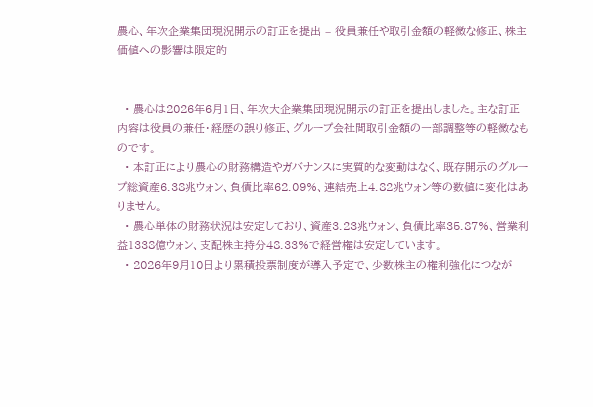農心、年次企業集団現況開示の訂正を提出 – 役員兼任や取引金額の軽微な修正、株主価値への影響は限定的


  • 農心は2026年6月1日、年次大企業集団現況開示の訂正を提出しました。主な訂正内容は役員の兼任・経歴の誤り修正、グループ会社間取引金額の一部調整等の軽微なものです。
  • 本訂正により農心の財務構造やガバナンスに実質的な変動はなく、既存開示のグループ総資産6.38兆ウォン、負債比率62.09%、連結売上4.82兆ウォン等の数値に変化はありません。
  • 農心単体の財務状況は安定しており、資産3.23兆ウォン、負債比率35.87%、営業利益1338億ウォン、支配株主持分48.33%で経営権は安定しています。
  • 2026年9月10日より累積投票制度が導入予定で、少数株主の権利強化につなが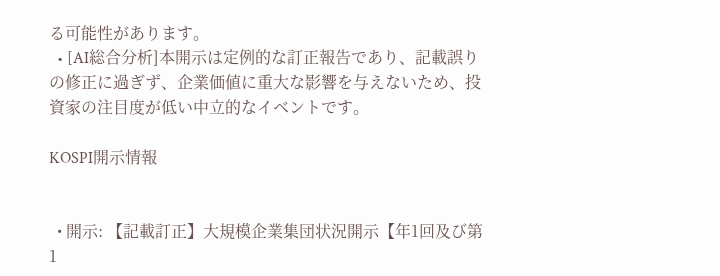る可能性があります。
  • [AI総合分析]本開示は定例的な訂正報告であり、記載誤りの修正に過ぎず、企業価値に重大な影響を与えないため、投資家の注目度が低い中立的なイベントです。

KOSPI開示情報


  • 開示: 【記載訂正】大規模企業集団状況開示【年1回及び第1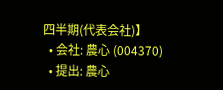四半期(代表会社)】
  • 会社: 農心 (004370)
  • 提出: 農心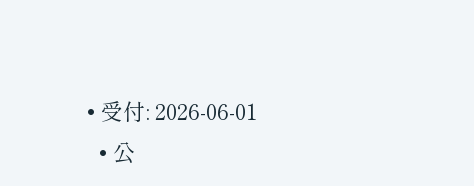• 受付: 2026-06-01
  • 公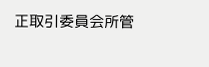正取引委員会所管